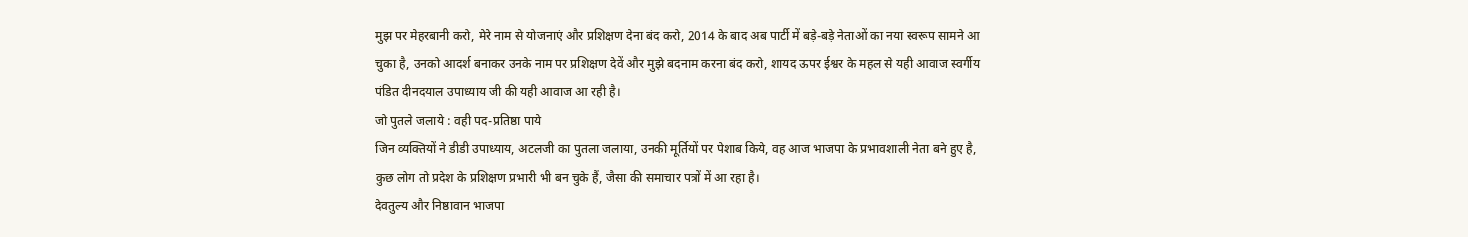मुझ पर मेहरबानी करो, मेरे नाम से योजनाएं और प्रशिक्षण देना बंद करो, 2014 के बाद अब पार्टी में बड़े-बड़े नेताओं का नया स्वरूप सामने आ चुका है, उनको आदर्श बनाकर उनके नाम पर प्रशिक्षण देवें और मुझे बदनाम करना बंद करो, शायद ऊपर ईश्वर के महल से यही आवाज स्वर्गीय पंडित दीनदयाल उपाध्याय जी की यही आवाज आ रही है।
जो पुतले जलाये : वही पद-प्रतिष्ठा पाये
जिन व्यक्तियों ने डीडी उपाध्याय, अटलजी का पुतला जलाया, उनकी मूर्तियों पर पेशाब किये, वह आज भाजपा के प्रभावशाली नेता बने हुए है, कुछ लोग तो प्रदेश के प्रशिक्षण प्रभारी भी बन चुके हैं, जैसा की समाचार पत्रों में आ रहा है।
देवतुल्य और निष्ठावान भाजपा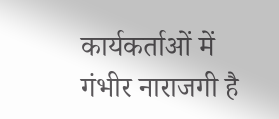कार्यकर्ताओं में गंभीर नाराजगी है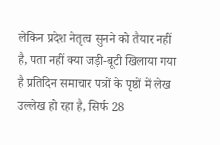लेकिन प्रदेश नेतृत्व सुनने को तैयार नहीं है, पता नहीं क्या जड़ी-बूटी खिलाया गया है प्रतिदिन समाचार पत्रों के पृष्ठों में लेख उल्लेख हो रहा है, सिर्फ 28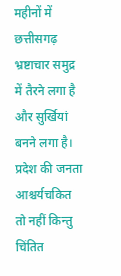महीनों में छत्तीसगढ़ भ्रष्टाचार समुद्र में तैरने लगा है और सुर्खियां बनने लगा है। प्रदेश की जनता आश्चर्यचकित तो नहीं किन्तु चिंतित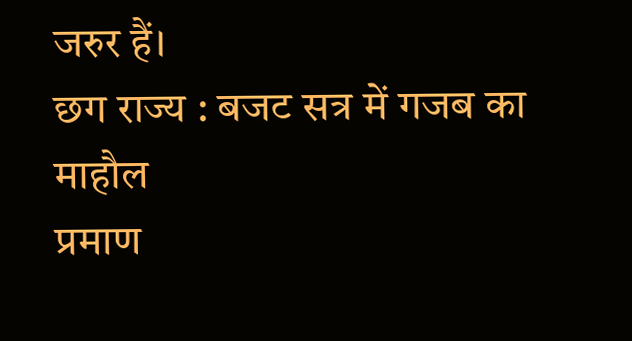जरुर हैं।
छग राज्य : बजट सत्र में गजब का माहौल
प्रमाण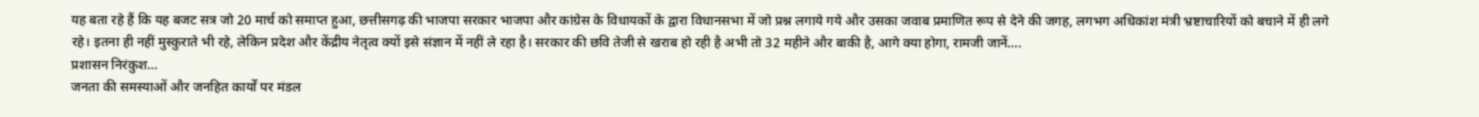यह बता रहे हैं कि यह बजट सत्र जो 20 मार्च को समाप्त हुआ, छत्तीसगढ़ की भाजपा सरकार भाजपा और कांग्रेस के विधायकों के द्वारा विधानसभा में जो प्रश्न लगाये गये और उसका जवाब प्रमाणित रूप से देने की जगह, लगभग अधिकांश मंत्री भ्रष्टाचारियों को बचाने में ही लगे रहे। इतना ही नहीं मुस्कुराते भी रहे, लेकिन प्रदेश और केंद्रीय नेतृत्व क्यों इसे संज्ञान में नहीं ले रहा है। सरकार की छवि तेजी से खराब हो रही है अभी तो 32 महीने और बाकी है, आगे क्या होगा, रामजी जानें….
प्रशासन निरंकुश…
जनता की समस्याओं और जनहित कार्यों पर मंडल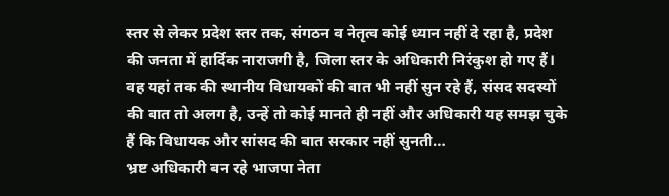स्तर से लेकर प्रदेश स्तर तक, संगठन व नेतृत्व कोई ध्यान नहीं दे रहा है, प्रदेश की जनता में हार्दिक नाराजगी है, जिला स्तर के अधिकारी निरंकुश हो गए हैं। वह यहां तक की स्थानीय विधायकों की बात भी नहीं सुन रहे हैं, संसद सदस्यों की बात तो अलग है, उन्हें तो कोई मानते ही नहीं और अधिकारी यह समझ चुके हैं कि विधायक और सांसद की बात सरकार नहीं सुनती…
भ्रष्ट अधिकारी बन रहे भाजपा नेता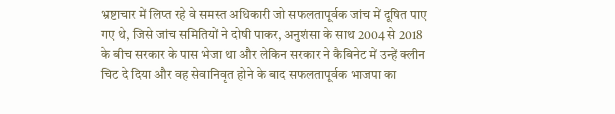भ्रष्टाचार में लिप्त रहे वे समस्त अधिकारी जो सफलतापूर्वक जांच में दूषित पाए गए थे, जिसे जांच समितियों ने दोषी पाकर, अनुशंसा के साथ 2004 से 2018 के बीच सरकार के पास भेजा था और लेकिन सरकार ने कैबिनेट में उन्हें क्लीन चिट दे दिया और वह सेवानिवृत होने के बाद सफलतापूर्वक भाजपा का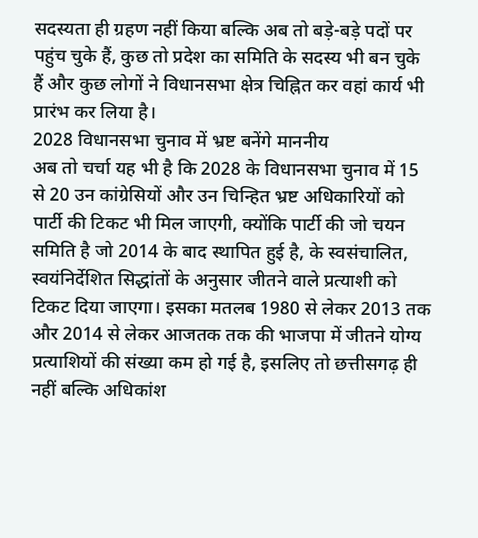सदस्यता ही ग्रहण नहीं किया बल्कि अब तो बड़े-बड़े पदों पर पहुंच चुके हैं, कुछ तो प्रदेश का समिति के सदस्य भी बन चुके हैं और कुछ लोगों ने विधानसभा क्षेत्र चिह्नित कर वहां कार्य भी प्रारंभ कर लिया है।
2028 विधानसभा चुनाव में भ्रष्ट बनेंगे माननीय
अब तो चर्चा यह भी है कि 2028 के विधानसभा चुनाव में 15 से 20 उन कांग्रेसियों और उन चिन्हित भ्रष्ट अधिकारियों को पार्टी की टिकट भी मिल जाएगी, क्योंकि पार्टी की जो चयन समिति है जो 2014 के बाद स्थापित हुई है, के स्वसंचालित, स्वयंनिर्देशित सिद्धांतों के अनुसार जीतने वाले प्रत्याशी को टिकट दिया जाएगा। इसका मतलब 1980 से लेकर 2013 तक और 2014 से लेकर आजतक तक की भाजपा में जीतने योग्य प्रत्याशियों की संख्या कम हो गई है, इसलिए तो छत्तीसगढ़ ही नहीं बल्कि अधिकांश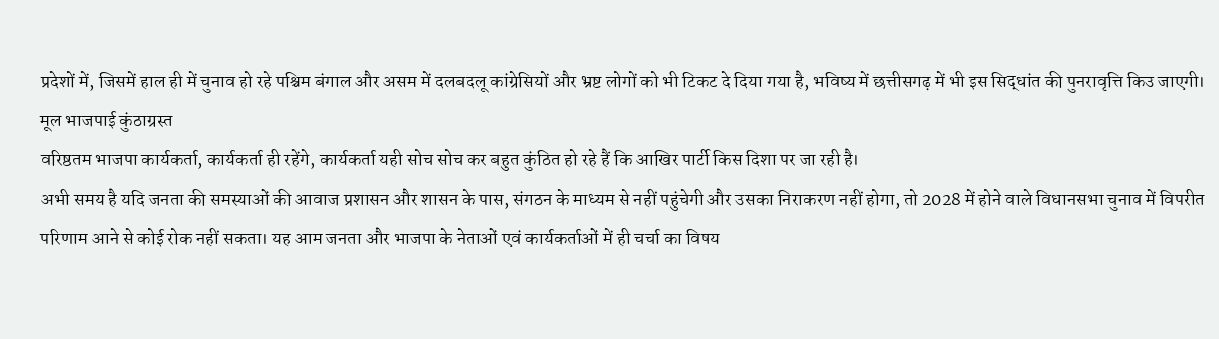प्रदेशों में, जिसमें हाल ही में चुनाव हो रहे पश्चिम बंगाल और असम में दलबदलू कांग्रेसियों और भ्रष्ट लोगों को भी टिकट दे दिया गया है, भविष्य में छत्तीसगढ़ में भी इस सिद्धांत की पुनरावृत्ति किउ जाएगी।
मूल भाजपाई कुंठाग्रस्त
वरिष्ठतम भाजपा कार्यकर्ता, कार्यकर्ता ही रहेंगे, कार्यकर्ता यही सोच सोच कर बहुत कुंठित हो रहे हैं कि आखिर पार्टी किस दिशा पर जा रही है।
अभी समय है यदि जनता की समस्याओं की आवाज प्रशासन और शासन के पास, संगठन के माध्यम से नहीं पहुंचेगी और उसका निराकरण नहीं होगा, तो 2028 में होने वाले विधानसभा चुनाव में विपरीत परिणाम आने से कोई रोक नहीं सकता। यह आम जनता और भाजपा के नेताओं एवं कार्यकर्ताओं में ही चर्चा का विषय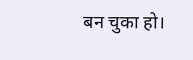बन चुका हो।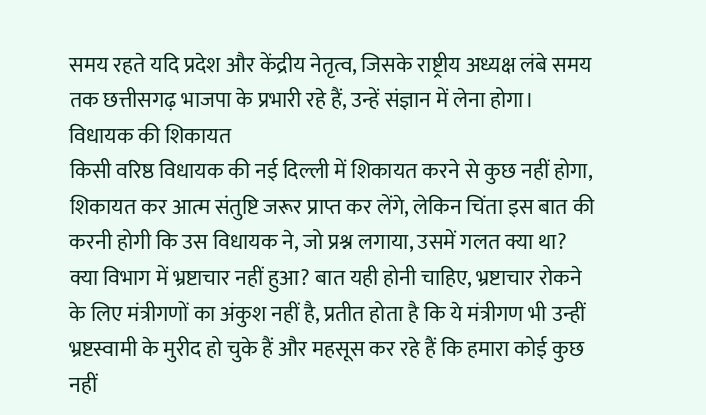समय रहते यदि प्रदेश और केंद्रीय नेतृत्व, जिसके राष्ट्रीय अध्यक्ष लंबे समय तक छत्तीसगढ़ भाजपा के प्रभारी रहे हैं, उन्हें संज्ञान में लेना होगा।
विधायक की शिकायत
किसी वरिष्ठ विधायक की नई दिल्ली में शिकायत करने से कुछ नहीं होगा, शिकायत कर आत्म संतुष्टि जरूर प्राप्त कर लेंगे, लेकिन चिंता इस बात की करनी होगी कि उस विधायक ने, जो प्रश्न लगाया, उसमें गलत क्या था? क्या विभाग में भ्रष्टाचार नहीं हुआ? बात यही होनी चाहिए, भ्रष्टाचार रोकने के लिए मंत्रीगणों का अंकुश नहीं है, प्रतीत होता है कि ये मंत्रीगण भी उन्हीं भ्रष्टस्वामी के मुरीद हो चुके हैं और महसूस कर रहे हैं कि हमारा कोई कुछ नहीं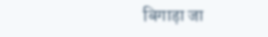बिगाड़ा जा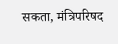सकता, मंत्रिपरिषद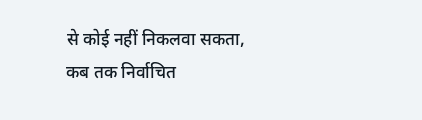से कोई नहीं निकलवा सकता, कब तक निर्वाचित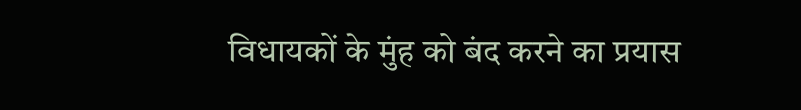विधायकों के मुंह को बंद करने का प्रयास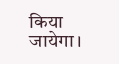किया जायेगा।